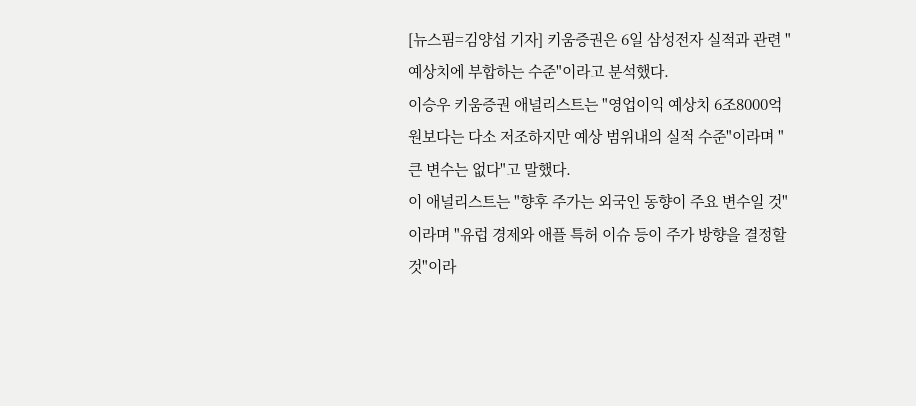[뉴스핌=김양섭 기자] 키움증권은 6일 삼성전자 실적과 관련 "예상치에 부합하는 수준"이라고 분석했다.
이승우 키움증권 애널리스트는 "영업이익 예상치 6조8000억원보다는 다소 저조하지만 예상 범위내의 실적 수준"이라며 "큰 변수는 없다"고 말했다.
이 애널리스트는 "향후 주가는 외국인 동향이 주요 변수일 것"이라며 "유럽 경제와 애플 특허 이슈 등이 주가 방향을 결정할 것"이라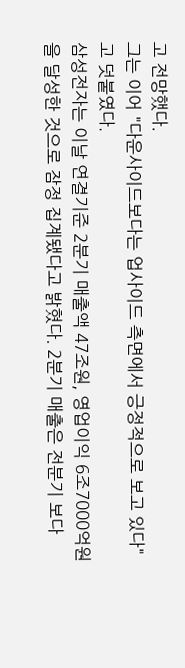고 전망했다.
그는 이어 "다운사이드보다는 업사이드 측면에서 긍정적으로 보고 있다"고 덧붙였다.
삼성전자는 이날 연결기준 2분기 매출액 47조원, 영업이익 6조7000억원을 달성한 것으로 잠정 집계됐다고 밝혔다. 2분기 매출은 전분기 보다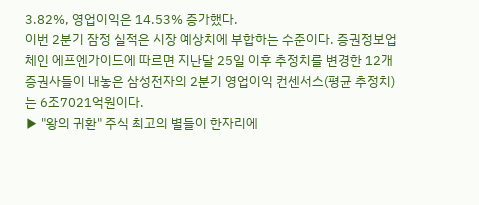3.82%, 영업이익은 14.53% 증가했다.
이번 2분기 잠정 실적은 시장 예상치에 부합하는 수준이다. 증권정보업체인 에프엔가이드에 따르면 지난달 25일 이후 추정치를 변경한 12개 증권사들이 내놓은 삼성전자의 2분기 영업이익 컨센서스(평균 추정치)는 6조7021억원이다.
▶ "왕의 귀환" 주식 최고의 별들이 한자리에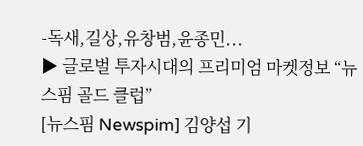-독새,길상,유창범,윤종민...
▶ 글로벌 투자시대의 프리미엄 마켓정보 “뉴스핌 골드 클럽”
[뉴스핌 Newspim] 김양섭 기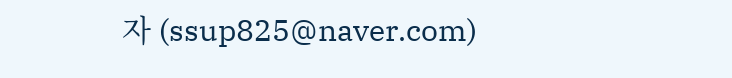자 (ssup825@naver.com)